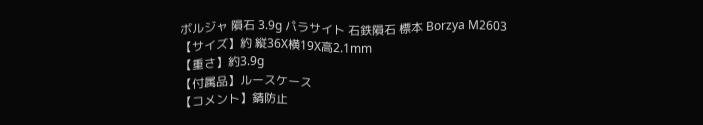ボルジャ 隕石 3.9g パラサイト 石鉄隕石 標本 Borzya M2603
【サイズ】約 縦36X横19X高2.1mm
【重さ】約3.9g
【付属品】ルースケース
【コメント】錆防止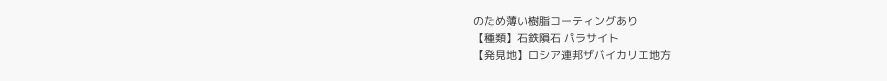のため薄い樹脂コーティングあり
【種類】石鉄隕石 パラサイト
【発見地】ロシア連邦ザバイカリエ地方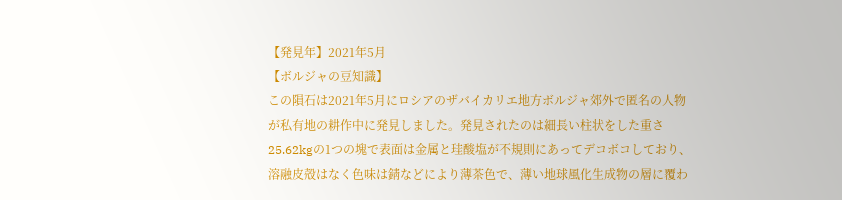【発見年】2021年5月
【ボルジャの豆知識】
この隕石は2021年5月にロシアのザバイカリエ地方ボルジャ郊外で匿名の人物が私有地の耕作中に発見しました。発見されたのは細長い柱状をした重さ25.62kgの1つの塊で表面は金属と珪酸塩が不規則にあってデコボコしており、溶融皮殻はなく色味は錆などにより薄茶色で、薄い地球風化生成物の層に覆わ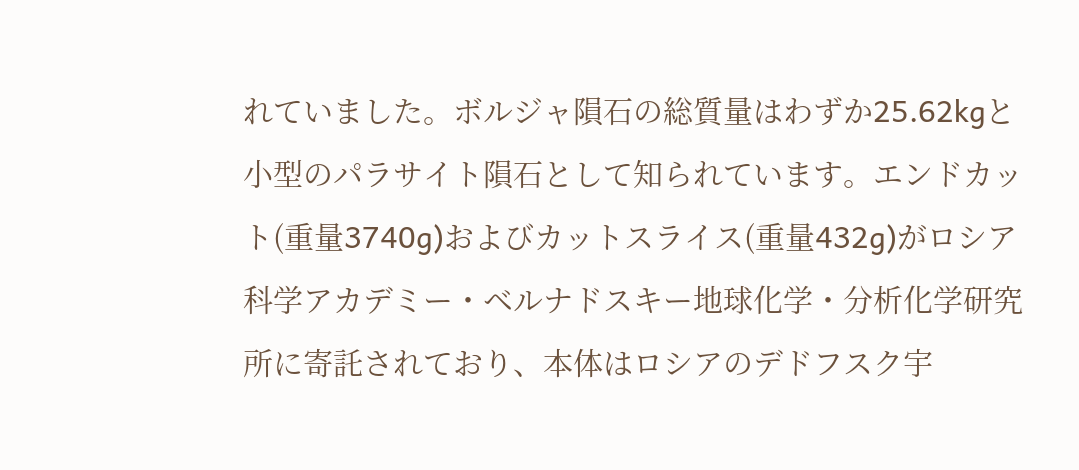れていました。ボルジャ隕石の総質量はわずか25.62kgと小型のパラサイト隕石として知られています。エンドカット(重量3740g)およびカットスライス(重量432g)がロシア科学アカデミー・ベルナドスキー地球化学・分析化学研究所に寄託されており、本体はロシアのデドフスク宇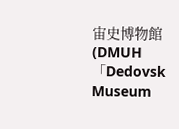宙史博物館(DMUH「Dedovsk Museum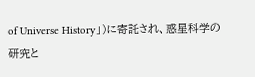of Universe History」)に寄託され、惑星科学の研究と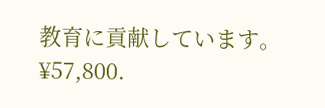教育に貢献しています。
¥57,800.